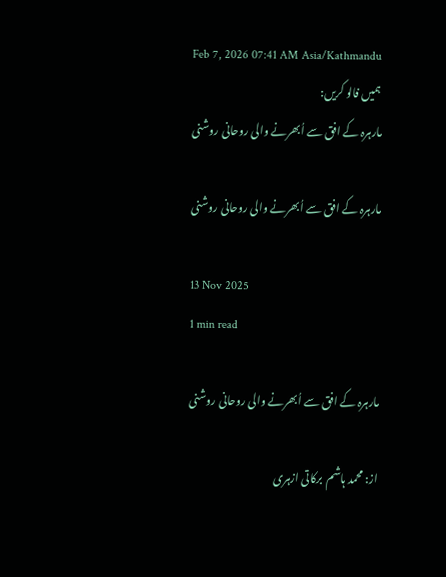Feb 7, 2026 07:41 AM Asia/Kathmandu
ہمیں فالو کریں:
مارہرہ کے افق سے اُبھرنے والی روحانی روشنی

مارہرہ کے افق سے اُبھرنے والی روحانی روشنی

13 Nov 2025
1 min read

مارہرہ کے افق سے اُبھرنے والی روحانی روشنی

از: محمد ہاشم  برکاتی ازہری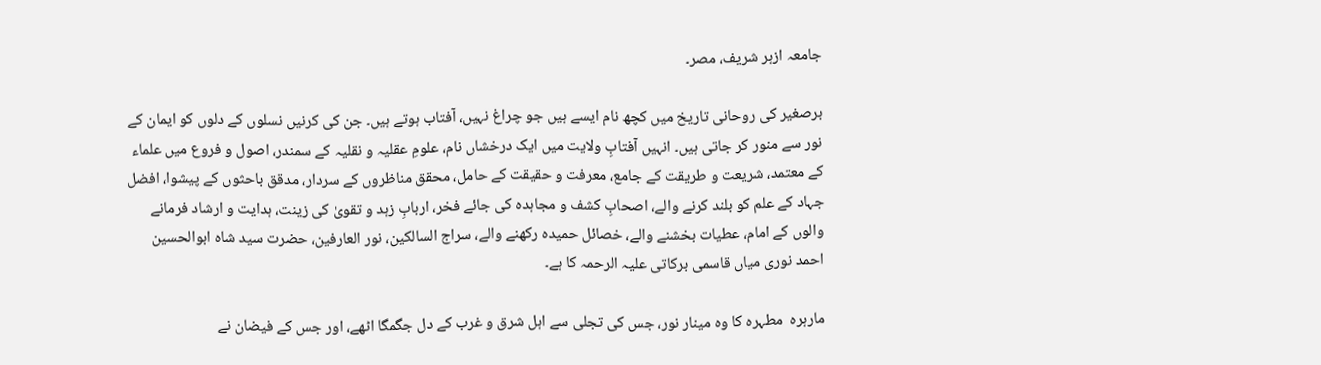جامعہ ازہر شریف، مصر۔

برصغیر کی روحانی تاریخ میں کچھ نام ایسے ہیں جو چراغ نہیں، آفتاب ہوتے ہیں۔ جن کی کرنیں نسلوں کے دلوں کو ایمان کے نور سے منور کر جاتی ہیں۔ انہیں آفتابِ ولایت میں ایک درخشاں نام، علومِ عقلیہ و نقلیہ کے سمندر، اصول و فروع میں علماء کے معتمد، شریعت و طریقت کے جامع، معرفت و حقیقت کے حامل، محقق مناظروں کے سردار، مدقق باحثوں کے پیشوا، افضل جہاد کے علم کو بلند کرنے والے، اصحابِ کشف و مجاہدہ کی جائے فخر، اربابِ زہد و تقویٰ کی زینت، ہدایت و ارشاد فرمانے والوں کے امام، عطیات بخشنے والے، خصائل حمیدہ رکھنے والے، سراج السالکین، نور العارفین، حضرت سید شاہ ابوالحسین احمد نوری میاں قاسمی برکاتی علیہ الرحمہ کا ہے۔

مارہرہ  مطہرہ کا وہ مینار نور، جس کی تجلى سے اہل شرق و غرب کے دل جگمگا اٹھے، اور جس کے فیضان نے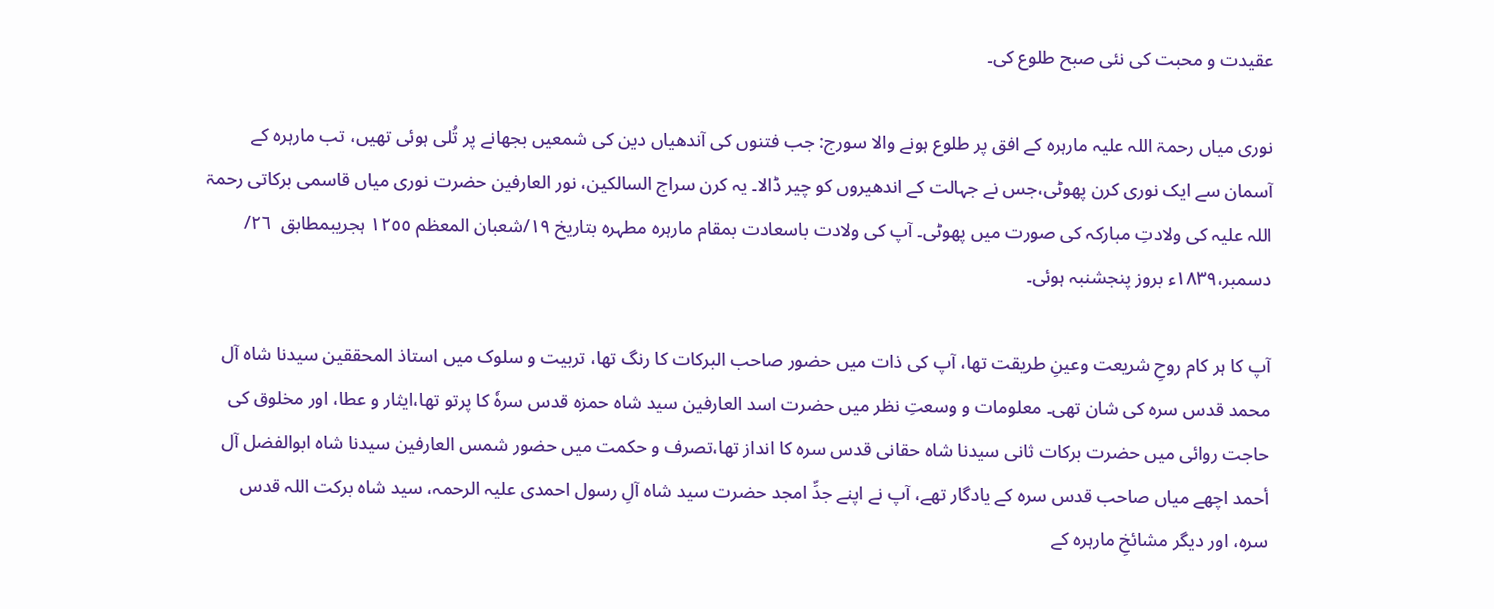عقیدت و محبت کی نئی صبح طلوع کی۔

نوری میاں رحمۃ اللہ علیہ مارہرہ کے افق پر طلوع ہونے والا سورج: جب فتنوں کی آندھیاں دین کی شمعیں بجھانے پر تُلی ہوئی تھیں، تب مارہرہ کے آسمان سے ایک نوری کرن پھوٹی،جس نے جہالت کے اندھیروں کو چیر ڈالا۔ یہ کرن سراج السالکین، نور العارفین حضرت نوری میاں قاسمی برکاتی رحمۃ اللہ علیہ کی ولادتِ مبارکہ کی صورت میں پھوٹی۔ آپ کی ولادت باسعادت بمقام مارہرہ مطہرہ بتاریخ ١٩/شعبان المعظم ١٢٥٥ ہجریبمطابق  ٢٦/ دسمبر،١٨٣٩ء بروز پنجشنبہ ہوئی۔

آپ کا ہر کام روحِ شریعت وعینِ طریقت تھا، آپ کی ذات میں حضور صاحب البرکات کا رنگ تھا، تربیت و سلوک میں استاذ المحققین سیدنا‌ شاہ آل محمد قدس سرہ کی شان تھی۔ معلومات و وسعتِ نظر میں حضرت اسد العارفین سید شاہ حمزہ قدس سرہٗ کا پرتو تھا،ایثار و عطا، اور مخلوق کی حاجت روائی میں حضرت برکات ثانی سیدنا شاہ حقانی قدس سرہ کا انداز تھا،تصرف و حکمت میں حضور شمس العارفین سیدنا شاہ ابوالفضل آل أحمد اچھے میاں صاحب قدس سرہ کے یادگار تھے، آپ نے اپنے جدِّ امجد حضرت سید شاہ آلِ رسول احمدی علیہ الرحمہ، سید شاہ برکت اللہ قدس سرہ، اور دیگر مشائخِ مارہرہ کے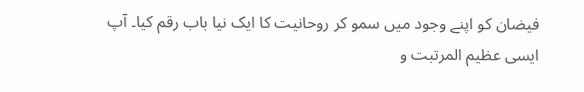فیضان کو اپنے وجود میں سمو کر روحانیت کا ایک نیا باب رقم کیا۔ آپ ایسی عظیم المرتبت و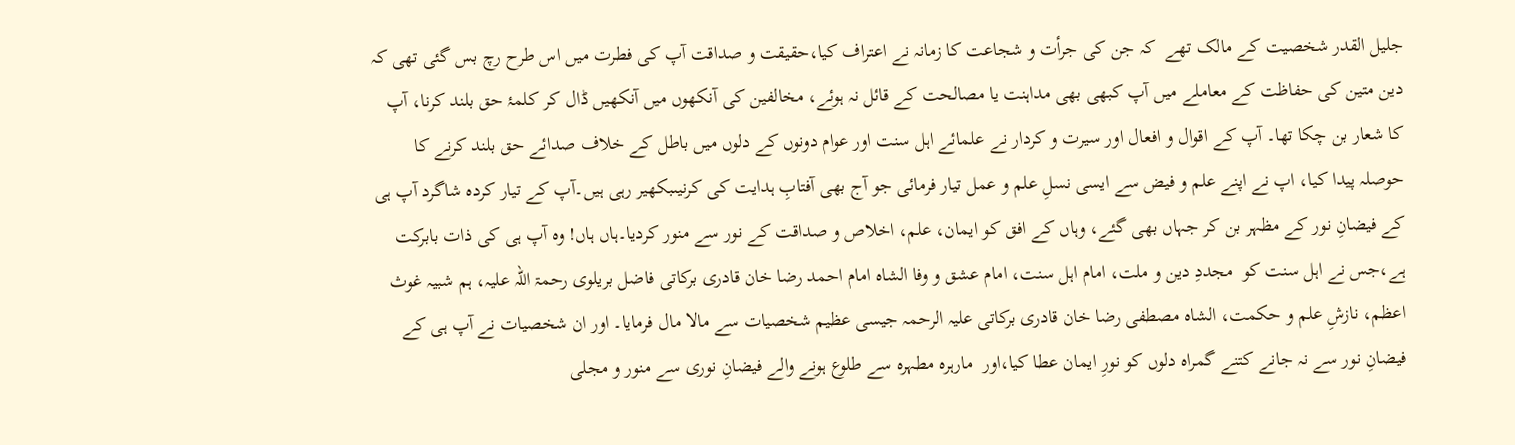جلیل القدر شخصیت کے مالک تھے  کہ جن کی جرأت و شجاعت کا زمانہ نے اعتراف کیا،حقیقت و صداقت آپ کی فطرت میں اس طرح رچ بس گئی تھی کہ دین متین کی حفاظت کے معاملے میں آپ کبھی بھی مداہنت یا مصالحت کے قائل نہ ہوئے، مخالفین کی آنکھوں میں آنکھیں ڈال کر کلمۂ حق بلند کرنا، آپ کا شعار بن چکا تھا۔ آپ کے اقوال و افعال اور سیرت و کردار نے علمائے اہل سنت اور عوام دونوں کے دلوں میں باطل کے خلاف صدائے حق بلند کرنے کا حوصلہ پیدا کیا، اپ نے اپنے علم و فیض سے ایسی نسلِ علم و عمل تیار فرمائی جو آج بھی آفتابِ ہدایت کی کرنیںبکھیر رہی ہیں۔آپ کے تیار کردہ شاگرد آپ ہی کے فیضانِ نور کے مظہر بن کر جہاں بھی گئے، وہاں کے افق کو ایمان، علم، اخلاص و صداقت کے نور سے منور کردیا۔ہاں ہاں! وہ آپ ہی کی ذات بابرکت ہے،جس نے اہل سنت کو  مجددِ دین و ملت، امام اہل سنت، امام عشق و وفا الشاہ امام احمد رضا خان قادری برکاتی فاضل بریلوی رحمۃ اللہ علیہ، ہم شبیہ غوث اعظم، نازشِ علم و حکمت، الشاہ مصطفی رضا خان قادری برکاتی علیہ الرحمہ جیسی عظیم شخصیات سے مالا مال فرمایا۔ اور ان شخصیات نے آپ ہی کے فیضانِ نور سے نہ جانے کتنے گمراہ دلوں کو نورِ ایمان عطا کیا،اور  مارہرہ مطہرہ سے طلوع ہونے والے فیضانِ نوری سے منور و مجلی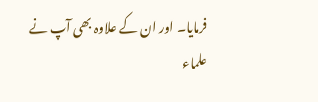فرمایا۔ اور ان کے علاوہ بھی آپ نے علماء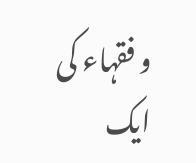و فقہاء کی ایک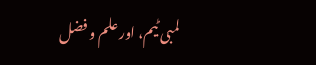لمبی ٹیم، اور علم و فضل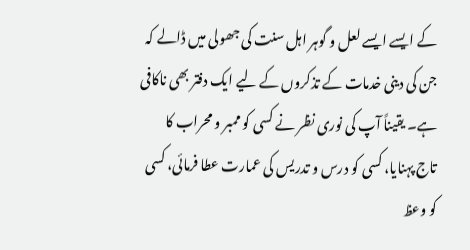کے ایسے ایسے لعل و گوہر اہل سنت کی جھولی میں ڈالے کہ جن کی دینی خدمات کے تذکروں کے لیے ایک دفتر بھی ناکافی ہے۔ یقیناً آپ کی نوری نظر نے کسی کو ممبر و محراب کا تاج پہنایا، کسی کو درس و تدریس کی عمارت عطا فرمائی، کسی کو وعظ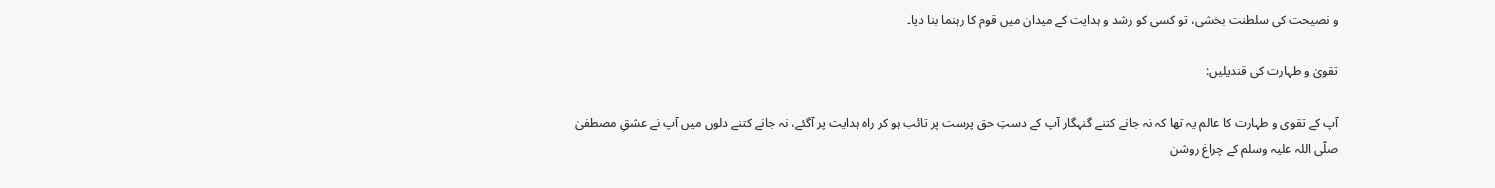و نصیحت کی سلطنت بخشی، تو کسی کو رشد و ہدایت کے میدان میں قوم کا رہنما بنا دیا۔

تقویٰ و طہارت کی قندیلیں:

آپ کے تقوی و طہارت کا عالم یہ تھا کہ نہ جانے کتنے گنہگار آپ کے دستِ حق پرست پر تائب ہو کر راہ ہدایت پر آگئے، نہ جانے کتنے دلوں میں آپ نے عشقِ مصطفیٰ صلّی اللہ علیہ وسلم کے چراغ روشن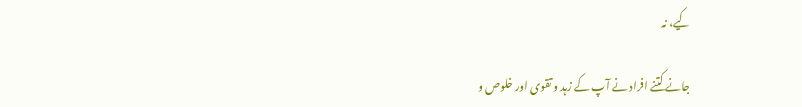کیے، نہ

جانے کتنے افراد نے آپ کے زہد و تقوی اور خلوص و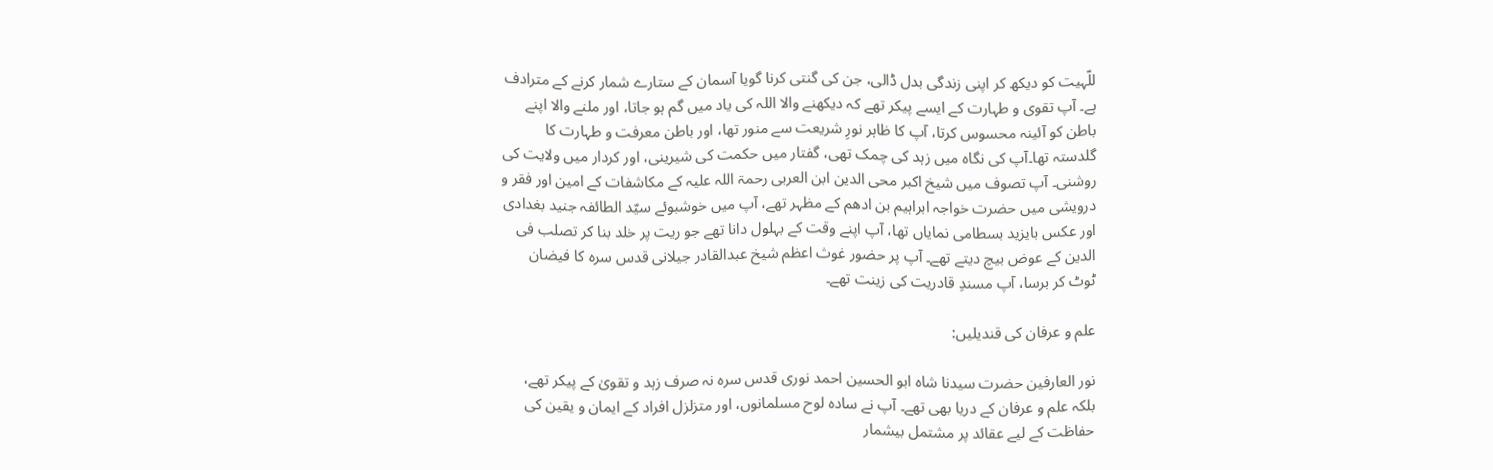للّہیت کو دیکھ کر اپنی زندگی بدل ڈالی، جن کی گنتی کرنا گویا آسمان کے ستارے شمار کرنے کے مترادف ہے۔ آپ تقوی و طہارت کے ایسے پیکر تھے کہ دیکھنے والا اللہ کی یاد میں گم ہو جاتا، اور ملنے والا اپنے باطن کو آئینہ محسوس کرتا، آپ کا ظاہر نورِ شریعت سے منور تھا، اور باطن معرفت و طہارت کا گلدستہ تھا۔آپ کی نگاہ میں زہد کی چمک تھی، گفتار میں حکمت کی شیرینی، اور کردار میں ولایت کی روشنی۔ آپ تصوف میں شیخ اکبر محی الدین ابن العربی رحمۃ اللہ علیہ کے مکاشفات کے امین اور فقر و درویشی میں حضرت خواجہ ابراہیم بن ادھم کے مظہر تھے، آپ میں خوشبوئے سیّد الطائفہ جنید بغدادی اور عکس بایزید بسطامی نمایاں تھا، آپ اپنے وقت کے بہلول دانا تھے جو ریت پر خلد بنا کر تصلب فی الدین کے عوض بیچ دیتے تھے۔ آپ پر حضور غوث اعظم شیخ عبدالقادر جیلانی قدس سرہ کا فیضان ٹوٹ کر برسا، آپ مسندِ قادریت کی زینت تھے۔

علم و عرفان کی قندیلیں:

نور العارفین حضرت سیدنا شاہ ابو الحسین احمد نوری قدس سرہ نہ صرف زہد و تقویٰ کے پیکر تھے، بلکہ علم و عرفان کے دریا بھی تھے۔ آپ نے سادہ لوح مسلمانوں، اور متزلزل افراد کے ایمان و یقین کی حفاظت کے لیے عقائد پر مشتمل بیشمار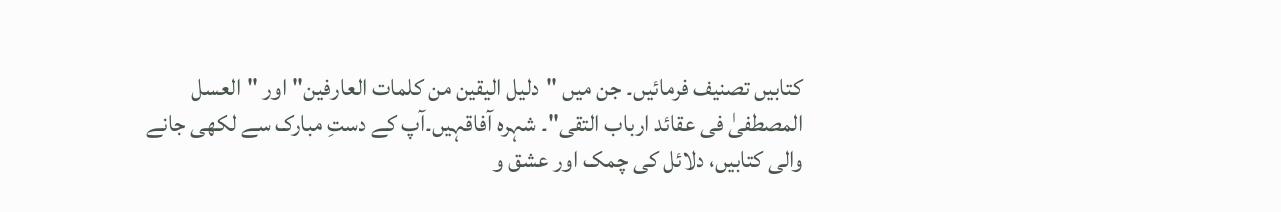کتابیں تصنیف فرمائیں۔ جن میں "دلیل الیقین من کلمات العارفین" اور "العسل المصطفیٰ فی عقائد ارباب التقی"۔ شہرہ آفاقہیں۔آپ کے دستِ مبارک سے لکھی جانے والی کتابیں، دلائل کی چمک اور عشق و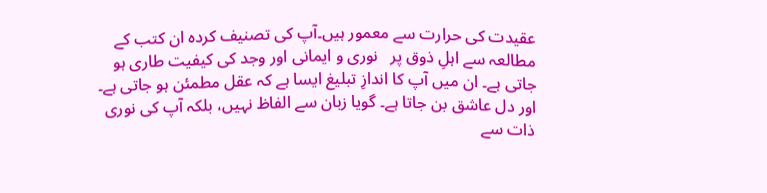عقیدت کی حرارت سے معمور ہیں۔آپ کی تصنیف کردہ ان کتب کے مطالعہ سے اہلِ ذوق پر   نوری و ایمانی اور وجد کی کیفیت طاری ہو جاتی ہے۔ ان میں آپ کا اندازِ تبلیغ ایسا ہے کہ عقل مطمئن ہو جاتی ہے۔ اور دل عاشق بن جاتا ہے۔ گویا زبان سے الفاظ نہیں، بلکہ آپ کی نوری ذات سے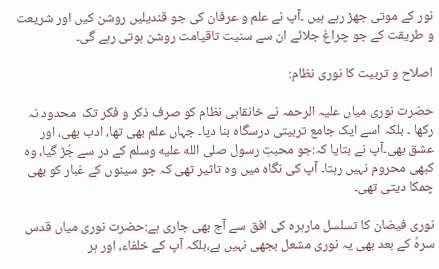نور کے موتی جھڑ رہے ہیں ۔آپ نے علم و عرفان کی جو قندیلیں روشن کیں اور شریعت و طریقت کے جو چراغ جلائے ان سے سنیت تاقیامت روشن ہوتی رہے گی۔

اصلاح و تربیت کا نوری نظام:

حضرت نوری میاں علیہ الرحمہ نے خانقاہی نظام کو صرف ذکر و فکر تک  محدود نہ رکھا ۔ بلکہ اسے ایک جامع تربیتی درسگاہ بنا دیا۔ جہاں علم بھی تھا، ادب بھی، اور عشق بھی۔آپ نے بتایا کہ:جو محبتِ رسول صلى الله عليه وسلم کے در سے جُڑ گیا، وہ کبھی محروم نہیں رہتا۔ آپ کی نگاہ میں وہ تاثیر تھی کہ جو سینوں کے غبار کو بھی چمکا دیتی تھی۔

نوری فیضان کا تسلسل مارہرہ کی افق سے آج بھی جاری ہے:حضرت نوری میاں قدس سرہٗ کے بعد بھی یہ نوری مشعل بجھی نہیں ہے،بلکہ آپ کے خلفاء، اور ہر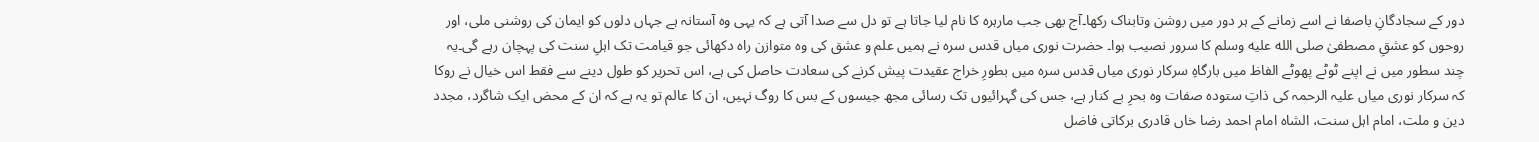دور کے سجادگانِ باصفا نے اسے زمانے کے ہر دور میں روشن وتابناک رکھا۔آج بھی جب مارہرہ کا نام لیا جاتا ہے تو دل سے صدا آتی ہے کہ یہی وہ آستانہ ہے جہاں دلوں کو ایمان کی روشنی ملی، اور روحوں کو عشقِ مصطفیٰ صلى الله عليه وسلم کا سرور نصیب ہوا۔ حضرت نوری میاں قدس سرہ نے ہمیں علم و عشق کی وہ متوازن راہ دکھائی جو قیامت تک اہلِ سنت کی پہچان رہے گی۔یہ چند سطور میں نے اپنے ٹوٹے پھوٹے الفاظ میں بارگاہِ سرکار نوری میاں قدس سرہ میں بطورِ خراج عقیدت پیش کرنے کی سعادت حاصل کی ہے، اس تحریر کو طول دینے سے فقط اس خیال نے روکا کہ سرکار نوری میاں علیہ الرحمہ کی ذاتِ ستودہ صفات وہ بحرِ بے کنار ہے، جس کی گہرائیوں تک رسائی مجھ جیسوں کے بس کا روگ نہیں، ان کا عالم تو یہ ہے کہ ان کے محض ایک شاگرد، مجدد دین و ملت، امام اہل سنت، الشاہ امام احمد رضا خاں قادری برکاتی فاضل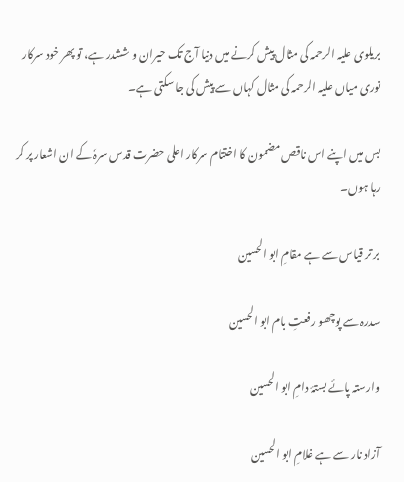بریلوی علیہ الرحمہ کی مثال پیش کرنے میں دنیا آج تک حیران و ششدر ہے، تو پھر خود سرکار نوری میاں علیہ الرحمہ کی مثال کہاں سے پیش کی جا سکتی ہے۔

بس میں اپنے اس ناقص مضمون کا اختتام سرکار اعلی حضرت قدس سرہٗ کے ان اشعار پر کر رہا ہوں۔

بر تر قیاس سے ہے مقامِ ابو الحسین

سدرہ سے پوچھو رفعتِ بام ابو الحسین

وارستہ پائے بستۂ دامِ ابو الحسین

آزاد نار سے ہے غلامِ ابو الحسین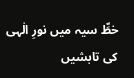خطِّ سیہ میں نورِ الٰہی کی تابشیں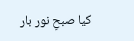کیا صبحِ نور بار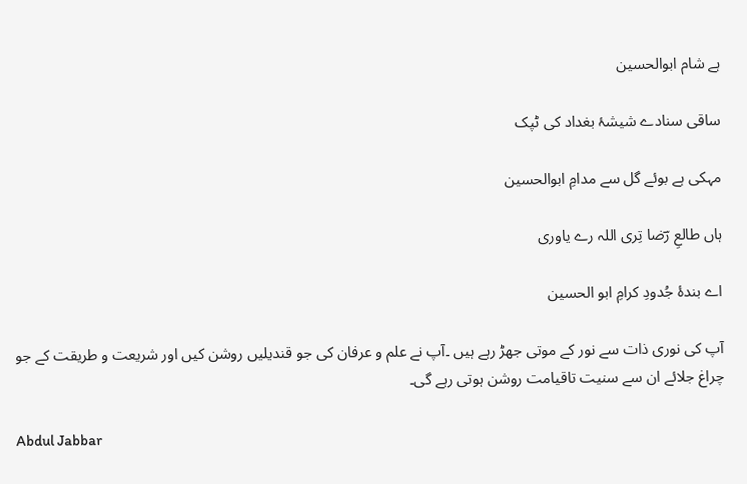ہے شام ابوالحسین

ساقی سنادے شیشۂ بغداد کی ٹپک

مہکی ہے بوئے گل سے مدامِ ابوالحسین

ہاں طالعِ رؔضا تِری اللہ رے یاوری

اے بندۂ جُدودِ کرامِ ابو الحسین

آپ کی نوری ذات سے نور کے موتی جھڑ رہے ہیں ۔آپ نے علم و عرفان کی جو قندیلیں روشن کیں اور شریعت و طریقت کے جو چراغ جلائے ان سے سنیت تاقیامت روشن ہوتی رہے گی۔

Abdul Jabbar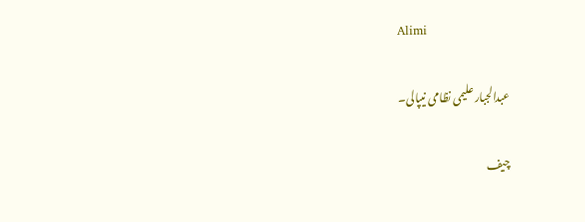Alimi

عبدالجبار علیمی نظامی نیپالی۔

چیف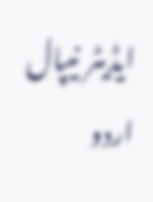ایڈیٹر نیپال اردو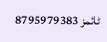ٹائمز 8795979383